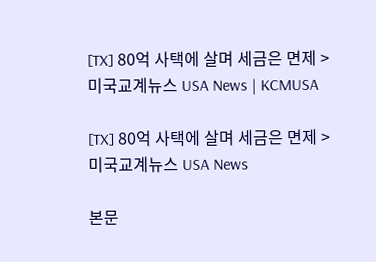[TX] 80억 사택에 살며 세금은 면제 > 미국교계뉴스 USA News | KCMUSA

[TX] 80억 사택에 살며 세금은 면제 > 미국교계뉴스 USA News

본문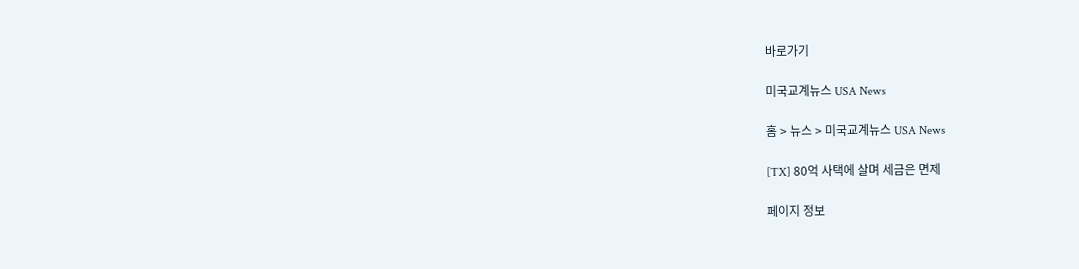바로가기

미국교계뉴스 USA News

홈 > 뉴스 > 미국교계뉴스 USA News

[TX] 80억 사택에 살며 세금은 면제

페이지 정보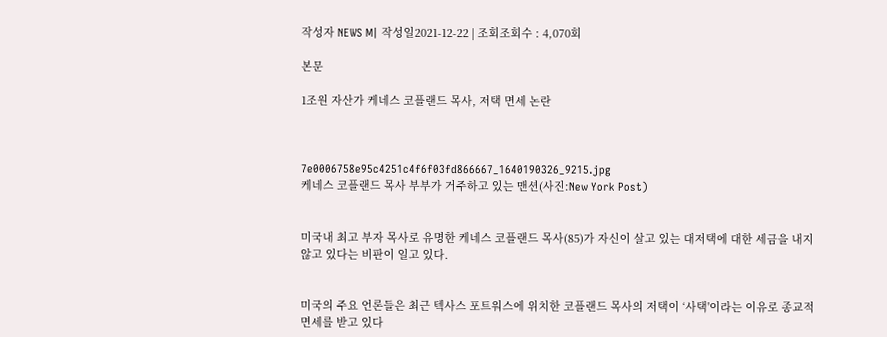작성자 NEWS M| 작성일2021-12-22 | 조회조회수 : 4,070회

본문

1조원 자산가 케네스 코플랜드 목사, 저택 면세 논란



7e0006758e95c4251c4f6f03fd866667_1640190326_9215.jpg
케네스 코플랜드 목사 부부가 거주하고 있는 맨션(사진:New York Post)


미국내 최고 부자 목사로 유명한 케네스 코플랜드 목사(85)가 자신이 살고 있는 대저택에 대한 세금을 내지 않고 있다는 비판이 일고 있다.


미국의 주요 언론들은 최근 텍사스 포트워스에 위치한 코플랜드 목사의 저택이 ‘사택'이라는 이유로 종교적 면세를 받고 있다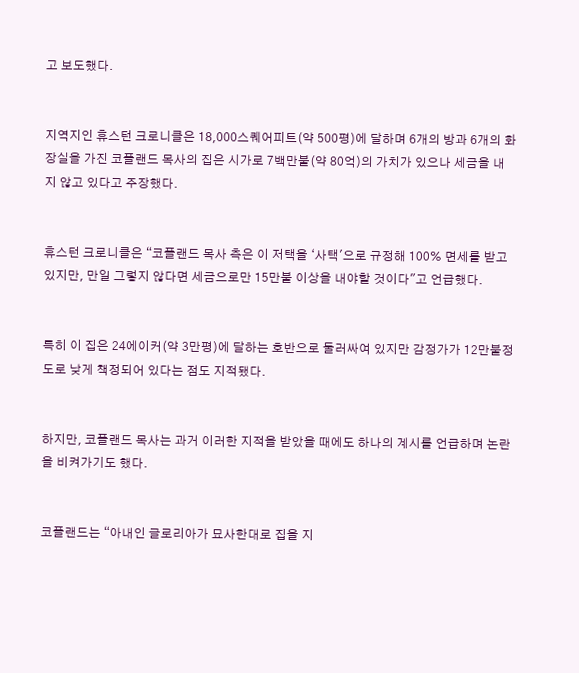고 보도했다.


지역지인 휴스턴 크로니클은 18,000스퀘어피트(약 500평)에 달하며 6개의 방과 6개의 화장실을 가진 코플랜드 목사의 집은 시가로 7백만불(약 80억)의 가치가 있으나 세금을 내지 않고 있다고 주장했다.


휴스턴 크로니클은 “코플랜드 목사 측은 이 저택을 ‘사택'으로 규정해 100% 면세를 받고 있지만, 만일 그렇지 않다면 세금으로만 15만불 이상을 내야할 것이다"고 언급했다.


특히 이 집은 24에이커(약 3만평)에 달하는 호반으로 둘러싸여 있지만 감정가가 12만불정도로 낮게 책정되어 있다는 점도 지적됐다.


하지만, 코플랜드 목사는 과거 이러한 지적을 받았을 때에도 하나의 계시를 언급하며 논란을 비켜가기도 했다.


코플랜드는 “아내인 글로리아가 묘사한대로 집을 지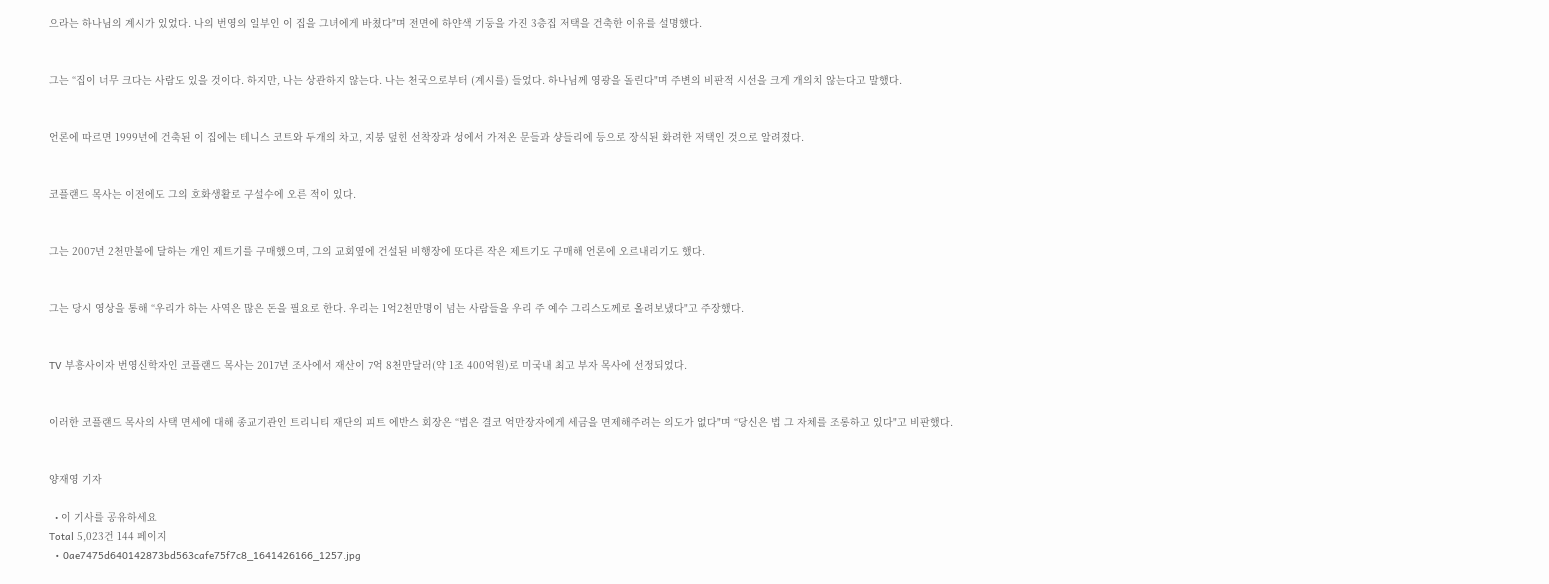으라는 하나님의 계시가 있었다. 나의 번영의 일부인 이 집을 그녀에게 바쳤다"며 전면에 하얀색 기둥을 가진 3층집 저택을 건축한 이유를 설명했다.


그는 “집이 너무 크다는 사람도 있을 것이다. 하지만, 나는 상관하지 않는다. 나는 천국으로부터 (계시를) 들었다. 하나님께 영광을 돌린다"며 주변의 비판적 시선을 크게 개의치 않는다고 말했다.


언론에 따르면 1999년에 건축된 이 집에는 테니스 코트와 두개의 차고, 지붕 덮힌 선착장과 성에서 가져온 문들과 샹들리에 등으로 장식된 화려한 저택인 것으로 알려졌다.


코플랜드 목사는 이전에도 그의 호화생활로 구설수에 오른 적이 있다.


그는 2007년 2천만불에 달하는 개인 제트기를 구매했으며, 그의 교회옆에 건설된 비행장에 또다른 작은 제트기도 구매해 언론에 오르내리기도 했다.


그는 당시 영상을 통해 “우리가 하는 사역은 많은 돈을 필요로 한다. 우리는 1억2천만명이 넘는 사람들을 우리 주 예수 그리스도께로 올려보냈다"고 주장했다.


TV 부흥사이자 번영신학자인 코플랜드 목사는 2017년 조사에서 재산이 7억 8천만달러(약 1조 400억원)로 미국내 최고 부자 목사에 선정되었다.


이러한 코플랜드 목사의 사택 면세에 대해 종교기관인 트리니티 재단의 피트 에반스 회장은 “법은 결코 억만장자에게 세금을 면제해주려는 의도가 없다"며 “당신은 법 그 자체를 조롱하고 있다"고 비판했다.


양재영 기자

  • 이 기사를 공유하세요
Total 5,023건 144 페이지
  • 0ae7475d640142873bd563cafe75f7c8_1641426166_1257.jpg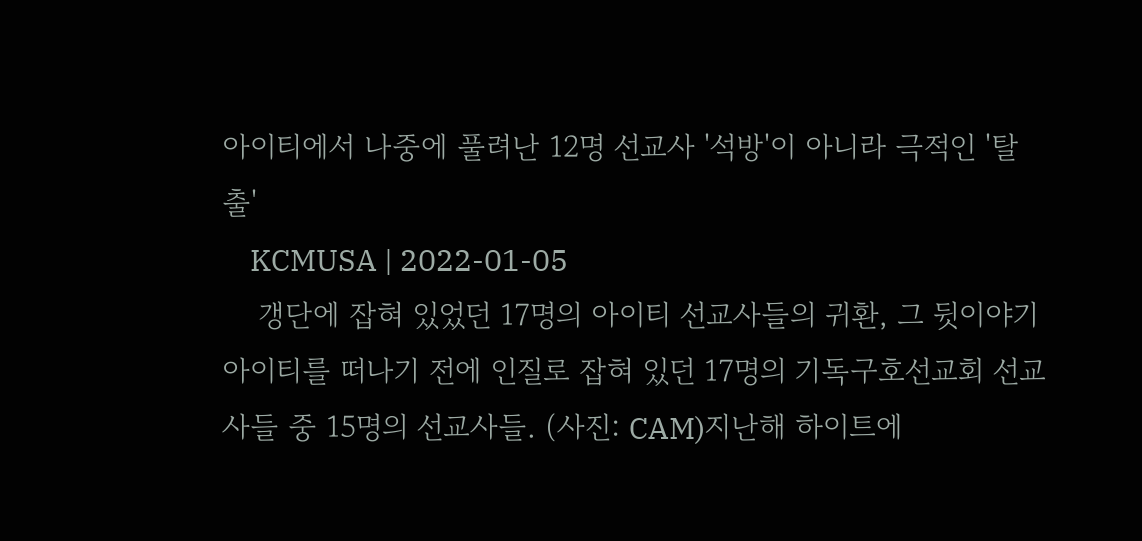아이티에서 나중에 풀려난 12명 선교사 '석방'이 아니라 극적인 '탈출'
    KCMUSA | 2022-01-05
    갱단에 잡혀 있었던 17명의 아이티 선교사들의 귀환, 그 뒷이야기 아이티를 떠나기 전에 인질로 잡혀 있던 17명의 기독구호선교회 선교사들 중 15명의 선교사들. (사진: CAM)지난해 하이트에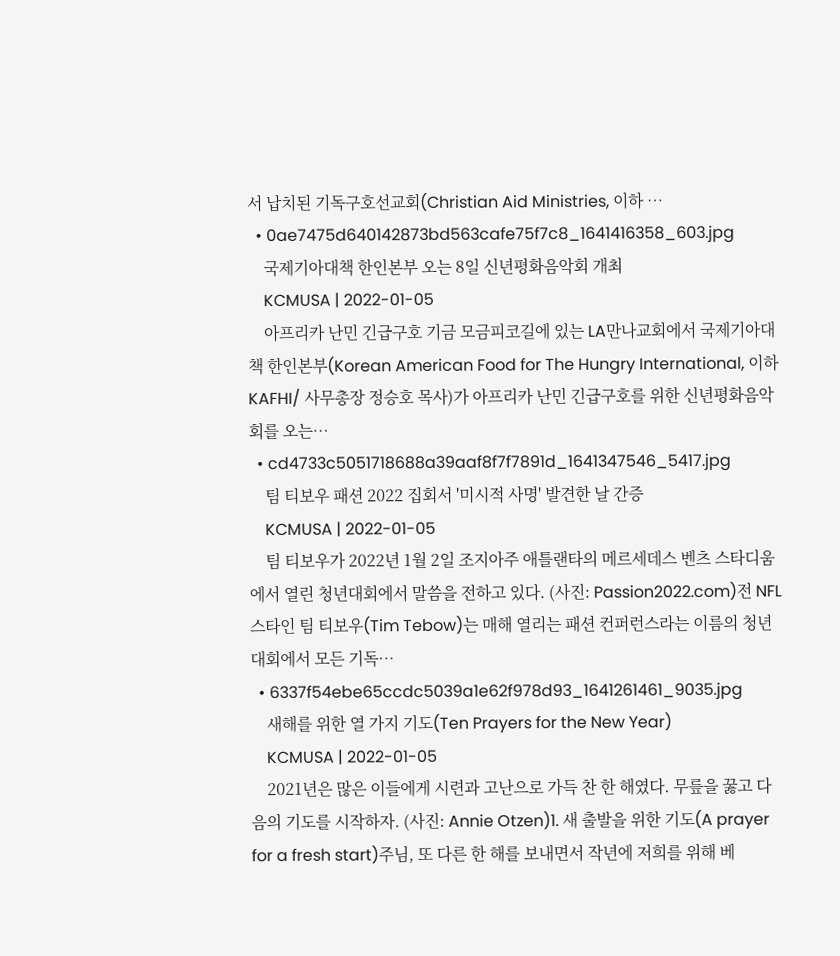서 납치된 기독구호선교회(Christian Aid Ministries, 이하 …
  • 0ae7475d640142873bd563cafe75f7c8_1641416358_603.jpg
    국제기아대책 한인본부 오는 8일 신년평화음악회 개최
    KCMUSA | 2022-01-05
    아프리카 난민 긴급구호 기금 모금피코길에 있는 LA만나교회에서 국제기아대책 한인본부(Korean American Food for The Hungry International, 이하 KAFHI/ 사무총장 정승호 목사)가 아프리카 난민 긴급구호를 위한 신년평화음악회를 오는…
  • cd4733c5051718688a39aaf8f7f7891d_1641347546_5417.jpg
    팀 티보우 패션 2022 집회서 '미시적 사명' 발견한 날 간증
    KCMUSA | 2022-01-05
    팀 티보우가 2022년 1월 2일 조지아주 애틀랜타의 메르세데스 벤츠 스타디움에서 열린 청년대회에서 말씀을 전하고 있다. (사진: Passion2022.com)전 NFL 스타인 팀 티보우(Tim Tebow)는 매해 열리는 패션 컨퍼런스라는 이름의 청년대회에서 모든 기독…
  • 6337f54ebe65ccdc5039a1e62f978d93_1641261461_9035.jpg
    새해를 위한 열 가지 기도(Ten Prayers for the New Year)
    KCMUSA | 2022-01-05
    2021년은 많은 이들에게 시련과 고난으로 가득 찬 한 해였다. 무릎을 꿇고 다음의 기도를 시작하자. (사진: Annie Otzen)1. 새 출발을 위한 기도(A prayer for a fresh start)주님, 또 다른 한 해를 보내면서 작년에 저희를 위해 베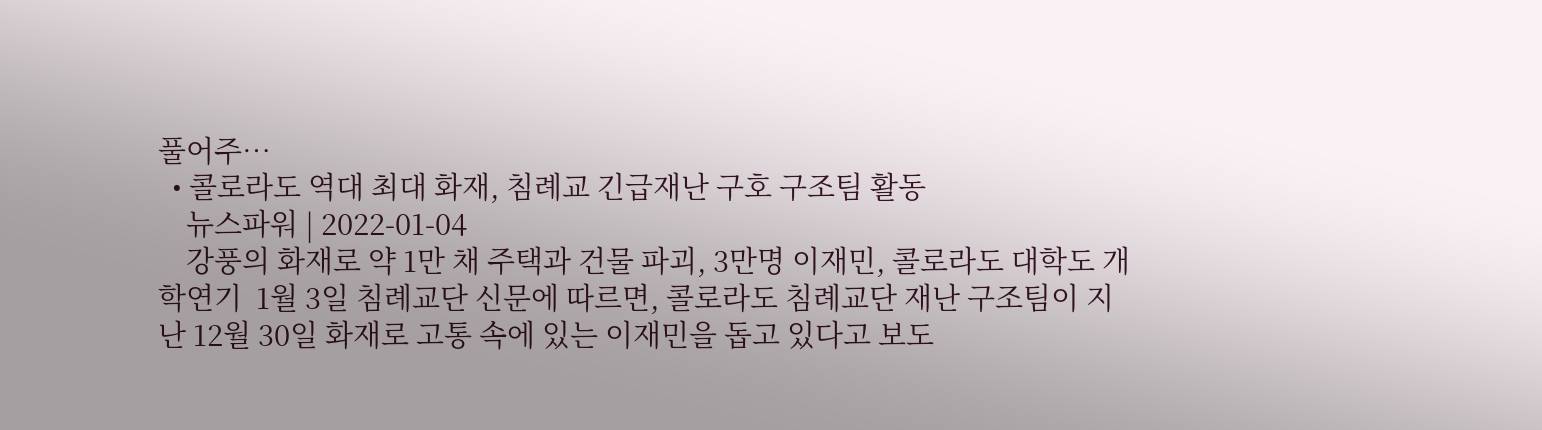풀어주…
  • 콜로라도 역대 최대 화재, 침례교 긴급재난 구호 구조팀 활동
    뉴스파워 | 2022-01-04
    강풍의 화재로 약 1만 채 주택과 건물 파괴, 3만명 이재민, 콜로라도 대학도 개학연기  1월 3일 침례교단 신문에 따르면, 콜로라도 침례교단 재난 구조팀이 지난 12월 30일 화재로 고통 속에 있는 이재민을 돕고 있다고 보도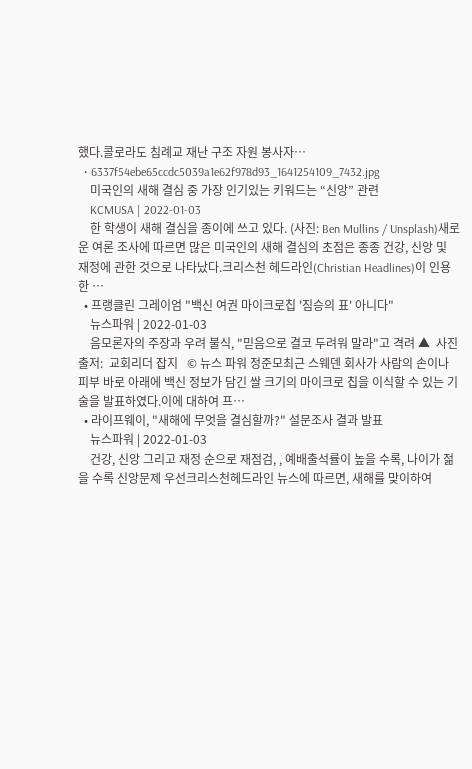했다.콜로라도 침례교 재난 구조 자원 봉사자…
  • 6337f54ebe65ccdc5039a1e62f978d93_1641254109_7432.jpg
    미국인의 새해 결심 중 가장 인기있는 키워드는 “신앙” 관련
    KCMUSA | 2022-01-03
    한 학생이 새해 결심을 종이에 쓰고 있다. (사진: Ben Mullins / Unsplash)새로운 여론 조사에 따르면 많은 미국인의 새해 결심의 초점은 종종 건강, 신앙 및 재정에 관한 것으로 나타났다.크리스천 헤드라인(Christian Headlines)이 인용한 …
  • 프랭클린 그레이엄 "백신 여권 마이크로칩 '짐승의 표' 아니다"
    뉴스파워 | 2022-01-03
    음모론자의 주장과 우려 불식, "믿음으로 결코 두려워 말라"고 격려 ▲  사진 출저:  교회리더 잡지   © 뉴스 파워 정준모최근 스웨덴 회사가 사람의 손이나 피부 바로 아래에 백신 정보가 담긴 쌀 크기의 마이크로 칩을 이식할 수 있는 기술을 발표하였다.이에 대하여 프…
  • 라이프웨이, "새해에 무엇을 결심할까?" 설문조사 결과 발표
    뉴스파워 | 2022-01-03
    건강, 신앙 그리고 재정 순으로 재점검, , 예배출석률이 높을 수록, 나이가 젊을 수록 신앙문제 우선크리스천헤드라인 뉴스에 따르면, 새해를 맞이하여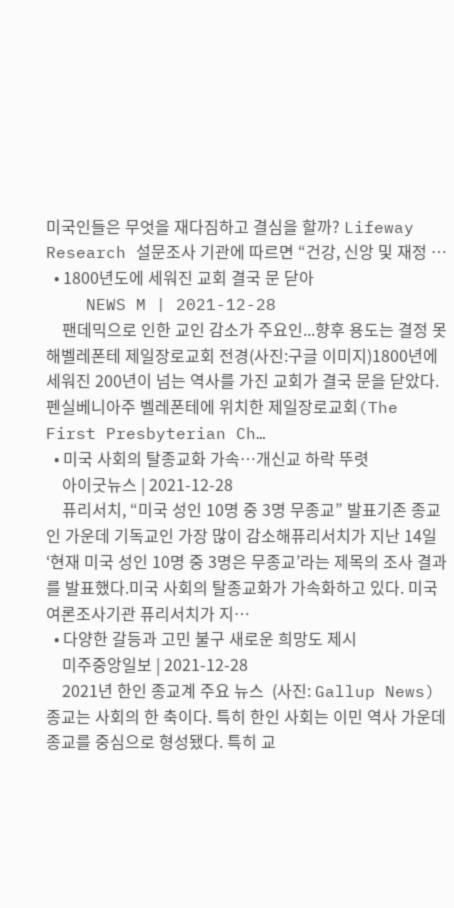미국인들은 무엇을 재다짐하고 결심을 할까? Lifeway Research 설문조사 기관에 따르면 “건강, 신앙 및 재정 …
  • 1800년도에 세워진 교회 결국 문 닫아
    NEWS M | 2021-12-28
    팬데믹으로 인한 교인 감소가 주요인...향후 용도는 결정 못해벨레폰테 제일장로교회 전경(사진:구글 이미지)1800년에 세워진 200년이 넘는 역사를 가진 교회가 결국 문을 닫았다. 펜실베니아주 벨레폰테에 위치한 제일장로교회(The First Presbyterian Ch…
  • 미국 사회의 탈종교화 가속…개신교 하락 뚜렷
    아이굿뉴스 | 2021-12-28
    퓨리서치, “미국 성인 10명 중 3명 무종교” 발표기존 종교인 가운데 기독교인 가장 많이 감소해퓨리서치가 지난 14일 ‘현재 미국 성인 10명 중 3명은 무종교’라는 제목의 조사 결과를 발표했다.미국 사회의 탈종교화가 가속화하고 있다. 미국 여론조사기관 퓨리서치가 지…
  • 다양한 갈등과 고민 불구 새로운 희망도 제시
    미주중앙일보 | 2021-12-28
    2021년 한인 종교계 주요 뉴스  (사진: Gallup News)종교는 사회의 한 축이다. 특히 한인 사회는 이민 역사 가운데 종교를 중심으로 형성됐다. 특히 교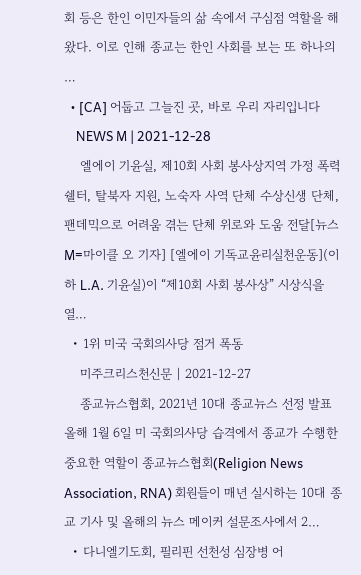회 등은 한인 이민자들의 삶 속에서 구심점 역할을 해왔다. 이로 인해 종교는 한인 사회를 보는 또 하나의 …
  • [CA] 어둡고 그늘진 곳, 바로 우리 자리입니다
    NEWS M | 2021-12-28
    엘에이 기윤실, 제10회 사회 봉사상지역 가정 폭력 쉘터, 탈북자 지원, 노숙자 사역 단체 수상신생 단체, 팬데믹으로 어려움 겪는 단체 위로와 도움 전달[뉴스M=마이클 오 기자] [엘에이 기독교윤리실천운동](이하 L.A. 기윤실)이 “제10회 사회 봉사상” 시상식을 열…
  • 1위 미국 국회의사당 점거 폭동
    미주크리스천신문 | 2021-12-27
    종교뉴스협회, 2021년 10대 종교뉴스 선정 발표 올해 1월 6일 미 국회의사당 습격에서 종교가 수행한 중요한 역할이 종교뉴스협회(Religion News Association, RNA) 회원들이 매년 실시하는 10대 종교 기사 및 올해의 뉴스 메이커 설문조사에서 2…
  • 다니엘기도회, 필리핀 선천성 심장병 어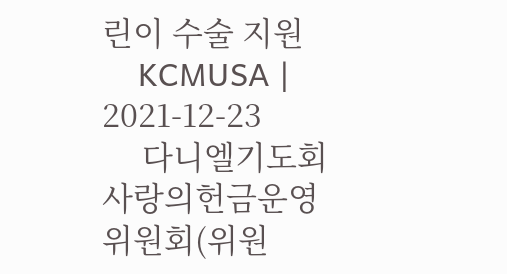린이 수술 지원
    KCMUSA | 2021-12-23
     다니엘기도회 사랑의헌금운영위원회(위원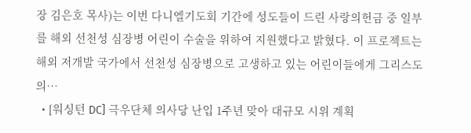장 김은호 목사)는 이번 다니엘기도회 기간에 성도들이 드린 사랑의헌금 중 일부를 해외 선천성 심장병 어린이 수술을 위하여 지원했다고 밝혔다. 이 프로젝트는 해외 저개발 국가에서 선천성 심장병으로 고생하고 있는 어린이들에게 그리스도의…
  • [워싱턴 DC] 극우단체 의사당 난입 1주년 맞아 대규모 시위 계획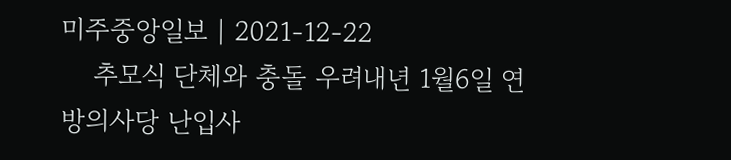미주중앙일보 | 2021-12-22
    추모식 단체와 충돌 우려내년 1월6일 연방의사당 난입사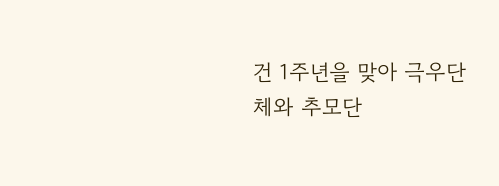건 1주년을 맞아 극우단체와 추모단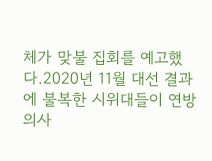체가 맞불 집회를 예고했다.2020년 11월 대선 결과에 불복한 시위대들이 연방의사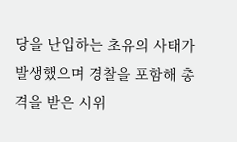당을 난입하는 초유의 사태가 발생했으며 경찰을 포함해 총격을 받은 시위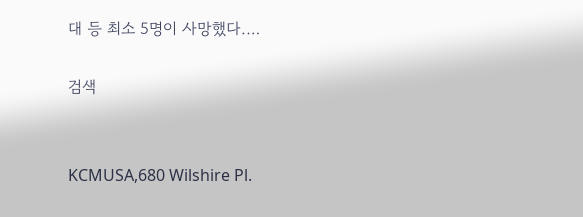대 등 최소 5명이 사망했다.…

검색


KCMUSA,680 Wilshire Pl.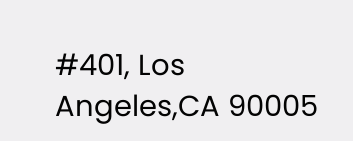#401, Los Angeles,CA 90005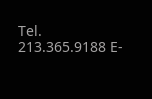Tel. 213.365.9188 E-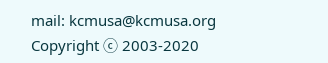mail: kcmusa@kcmusa.org
Copyright ⓒ 2003-2020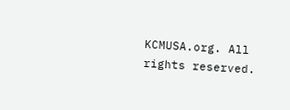KCMUSA.org. All rights reserved.